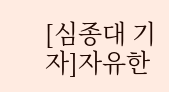[심종대 기자]자유한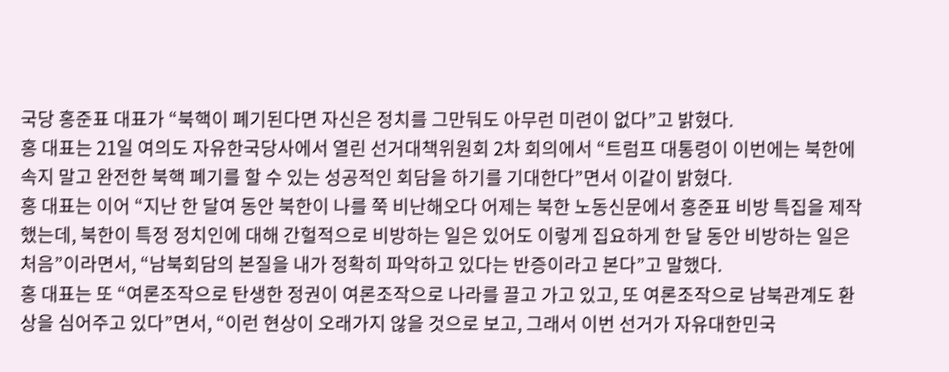국당 홍준표 대표가 “북핵이 폐기된다면 자신은 정치를 그만둬도 아무런 미련이 없다”고 밝혔다.
홍 대표는 21일 여의도 자유한국당사에서 열린 선거대책위원회 2차 회의에서 “트럼프 대통령이 이번에는 북한에 속지 말고 완전한 북핵 폐기를 할 수 있는 성공적인 회담을 하기를 기대한다”면서 이같이 밝혔다.
홍 대표는 이어 “지난 한 달여 동안 북한이 나를 쭉 비난해오다 어제는 북한 노동신문에서 홍준표 비방 특집을 제작했는데, 북한이 특정 정치인에 대해 간헐적으로 비방하는 일은 있어도 이렇게 집요하게 한 달 동안 비방하는 일은 처음”이라면서, “남북회담의 본질을 내가 정확히 파악하고 있다는 반증이라고 본다”고 말했다.
홍 대표는 또 “여론조작으로 탄생한 정권이 여론조작으로 나라를 끌고 가고 있고, 또 여론조작으로 남북관계도 환상을 심어주고 있다”면서, “이런 현상이 오래가지 않을 것으로 보고, 그래서 이번 선거가 자유대한민국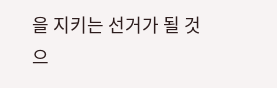을 지키는 선거가 될 것으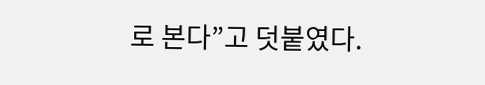로 본다”고 덧붙였다.